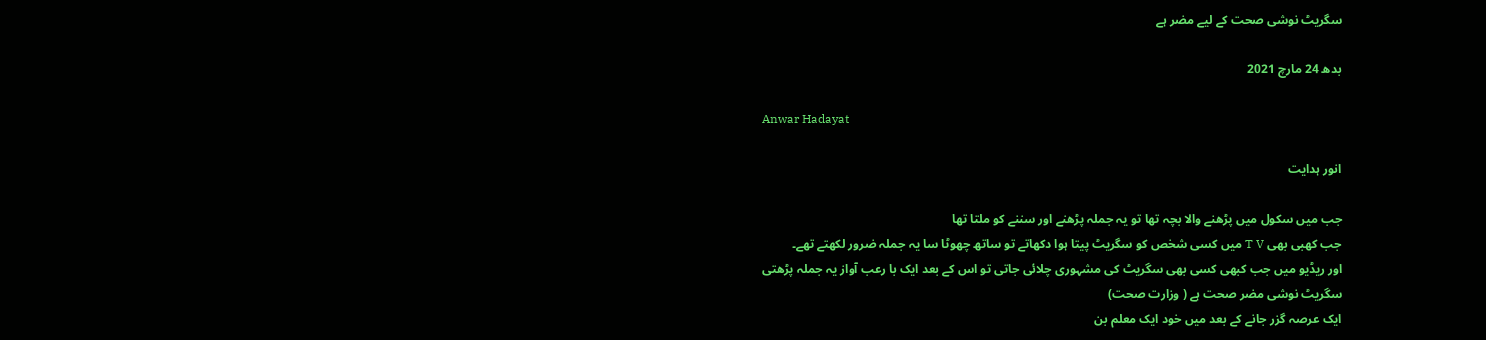سگریٹ نوشی صحت کے لیے مضر ہے

بدھ 24 مارچ 2021

Anwar Hadayat

انور ہدایت

جب میں سکول میں پڑھنے والا بچہ تھا تو یہ جملہ پڑھنے اور سننے کو ملتا تھا
جب کھبی بھی T V میں کسی شخص کو سگریٹ پیتا ہوا دکھاتے تو ساتھ چھوٹا سا یہ جملہ ضرور لکھتے تھے۔
اور ریڈیو میں جب کبھی کسی بھی سگریٹ کی مشہوری چلائی جاتی تو اس کے بعد ایک با رعب آواز یہ جملہ پڑھتی
سگریٹ نوشی مضر صحت ہے ( وزارت صحت)
ایک عرصہ گزر جانے کے بعد میں خود ایک معلم بن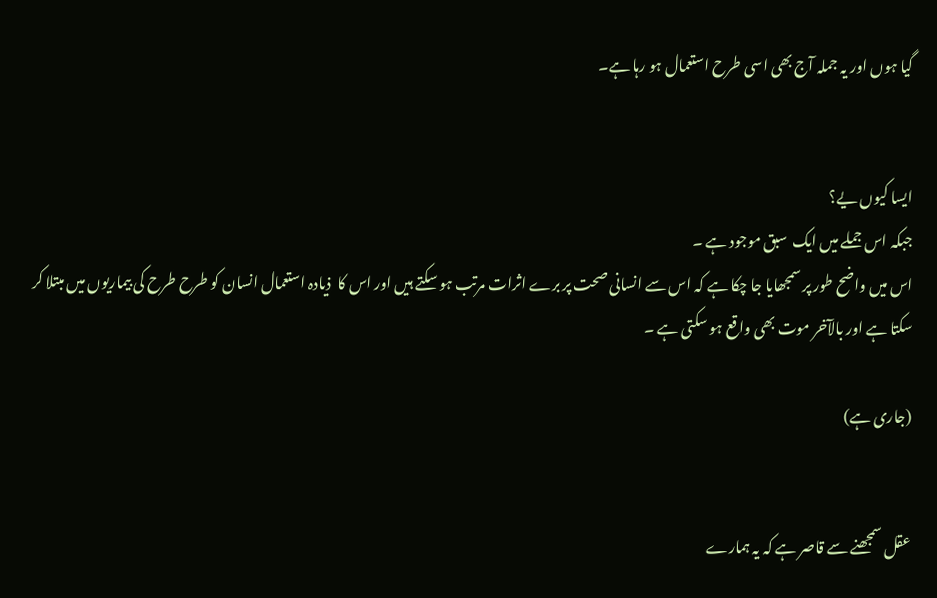گیا ہوں اور یہ جملہ آج بھی اسی طرح استعمال ہو رہا ہے۔


ایسا کیوں یے؟
جبکہ اس جملے میں ایک  سبق موجود ہے ۔
اس میں واضح طور پر سمجھایا جا چکا ہے کہ اس سے انسانی صحت پر برے اثرات مرتب ہو سکتے ہیں اور اس کا  ذیادہ استعمال انسان کو طرح طرح کی بیماریوں میں مبتلا کر سکتا ہے اور بالآخر موت بھی واقع ہو سکتی ہے ۔

(جاری ہے)


عقل سمجھنے سے قاصر ہے کہ یہ ہمارے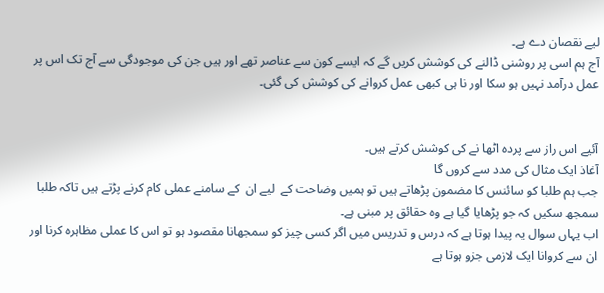لیے نقصان دے ہے۔
آج ہم اسی پر روشنی ڈالنے کی کوشش کریں گے کہ ایسے کون سے عناصر تھے اور ہیں جن کی موجودگی سے آج تک اس پر عمل درآمد نہیں ہو سکا اور نا ہی کبھی عمل کروانے کی کوشش کی گئی۔


آئیے اس راز سے پردہ اٹھا نے کی کوشش کرتے ہیں۔
آغاذ ایک مثال کی مدد سے کروں گا
جب ہم طلبا کو سائنس کا مضمون پڑھاتے ہیں تو ہمیں وضاحت کے  لیے ان  کے سامنے عملی کام کرنے پڑتے ہیں تاکہ طلبا سمجھ سکیں کہ جو پڑھایا گیا ہے وہ حقائق پر مبنی ہے۔
اب یہاں سوال یہ پیدا ہوتا ہے کہ درس و تدریس میں اگر کسی چیز کو سمجھانا مقصود ہو تو اس کا عملی مظاہرہ کرنا اور ان سے کروانا ایک لازمی جزو ہوتا ہے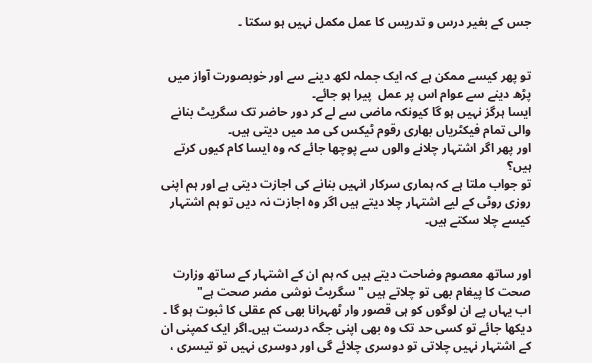جس کے بغیر درس و تدریس کا عمل مکمل نہیں ہو سکتا ۔


تو پھر کیسے ممکن ہے کہ ایک جملہ لکھ دینے سے اور خوبصورت آواز میں پڑھ دینے سے عوام اس پر عمل  پیرا ہو جائے۔
ایسا ہرگز نہیں ہو گا کیونکہ ماضی سے لے کر دور حاضر تک سگریٹ بنانے والی تمام فیکٹریاں بھاری رقوم ٹیکس کی مد میں دیتی ہیں۔
اور پھر اگر اشتہار چلانے والوں سے پوچھا جائے کہ وہ ایسا کام کیوں کرتے ہیں؟
تو جواب ملتا ہے کہ ہماری سرکار انہیں بنانے کی اجازت دیتی ہے اور ہم اپنی روزی روٹی کے لیے اشتہار چلا دیتے ہیں اگر وہ اجازت نہ دیں تو ہم اشتہار کیسے چلا سکتے ہیں۔


اور ساتھ معصوم وضاحت دیتے ہیں کہ ہم ان کے اشتہار کے ساتھ وزارت صحت کا پیغام بھی تو چلاتے ہیں "سگریٹ نوشی مضر صحت ہے"
اب یہاں پے ان لوگوں کو ہی قصور وار ٹھہرانا بھی کم عقلی کا ثبوت ہو گا ۔
دیکھا جائے تو کسی حد تک وہ بھی اپنی جگہ درست ہیں۔اگر ایک کمپنی ان کے اشتہار نہیں چلاتی تو دوسری چلائے گی اور دوسری نہیں تو تیسری ،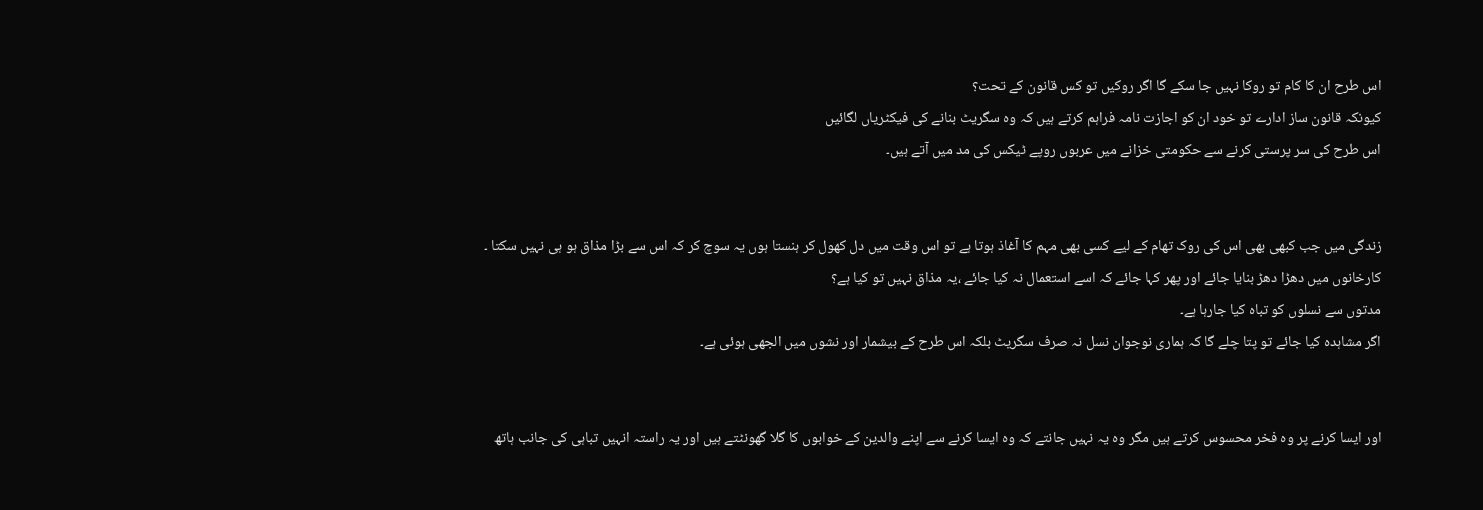اس طرح ان کا کام تو روکا نہیں جا سکے گا اگر روکیں تو کس قانون کے تحت؟
کیونکہ قانون ساز ادارے تو خود ان کو اجازت نامہ فراہم کرتے ہیں کہ وہ سگریٹ بنانے کی فیکٹریاں لگائیں
اس طرح کی سر پرستی کرنے سے حکومتی خزانے میں عربوں روپے ٹیکس کی مد میں آتے ہیں۔


زندگی میں جب کبھی بھی اس کی روک تھام کے لیے کسی بھی مہم کا آغاذ ہوتا ہے تو اس وقت میں دل کھول کر ہنستا ہوں یہ سوچ کر کہ اس سے بڑا مذاق ہو ہی نہیں سکتا ۔
کارخانوں میں دھڑا دھڑ بنایا جائے اور پھر کہا جائے کہ اسے استعمال نہ کیا جائے ،یہ مذاق نہیں تو کیا ہے؟
مدتوں سے نسلوں کو تباہ کیا جارہا ہے۔
اگر مشاہدہ کیا جائے تو پتا چلے گا کہ ہماری نوجوان نسل نہ صرف سگریٹ بلکہ اس طرح کے بیشمار اور نشوں میں الجھی ہوئی ہے۔


اور ایسا کرنے پر وہ فخر محسوس کرتے ہیں مگر وہ یہ نہیں جانتے کہ وہ ایسا کرنے سے اپنے والدین کے خوابوں کا گلا گھونٹتے ہیں اور یہ راستہ انہیں تباہی کی جانب ہاتھ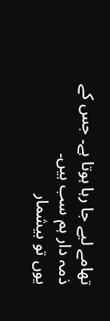تھامے لیے جا رہا ہوتا ہے۔ جس کے ذمہ دار ہم سب ہیں۔
یوں تو بیشمار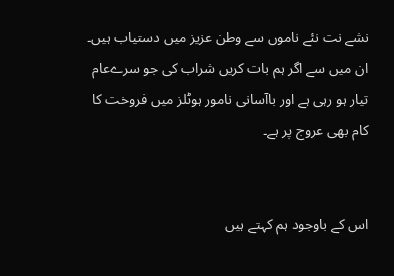نشے نت نئے ناموں سے وطن عزیز میں دستیاب ہیں۔
ان میں سے اگر ہم بات کریں شراب کی جو سرےعام تیار ہو رہی ہے اور باآسانی نامور ہوٹلز میں فروخت کا کام بھی عروج پر ہے۔


اس کے باوجود ہم کہتے ہیں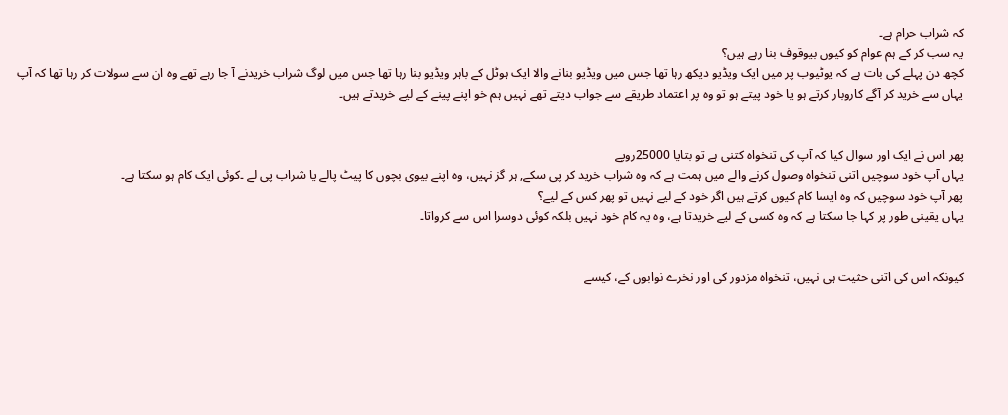کہ شراب حرام ہے۔
یہ سب کر کے ہم عوام کو کیوں بیوقوف بنا رہے ہیں؟
کچھ دن پہلے کی بات ہے کہ یوٹیوب پر میں ایک ویڈیو دیکھ رہا تھا جس میں ویڈیو بنانے والا ایک ہوٹل کے باہر ویڈیو بنا رہا تھا جس میں لوگ شراب خریدنے آ جا رہے تھے وہ ان سے سولات کر رہا تھا کہ آپ یہاں سے خرید کر آگے کاروبار کرتے ہو یا خود پیتے ہو تو وہ پر اعتماد طریقے سے جواب دیتے تھے نہیں ہم خو اپنے پینے کے لیے خریدتے ہیں۔


پھر اس نے ایک اور سوال کیا کہ آپ کی تنخواہ کتنی ہے تو بتایا 25000روپے
یہاں آپ خود سوچیں اتنی تنخواہ وصول کرنے والے میں ہمت ہے کہ وہ شراب خرید کر پی سکے, ہر گز نہیں، وہ اپنے بیوی بچوں کا پیٹ پالے یا شراب پی لے ۔کوئی ایک کام ہو سکتا ہے۔
پھر آپ خود سوچیں کہ وہ ایسا کام کیوں کرتے ہیں اگر خود کے لیے نہیں تو پھر کس کے لیے؟
یہاں یقینی طور پر کہا جا سکتا ہے کہ وہ کسی کے لیے خریدتا ہے، وہ یہ کام خود نہیں بلکہ کوئی دوسرا اس سے کرواتا۔


کیونکہ اس کی اتنی حثیت ہی نہیں، تنخواہ مزدور کی اور نخرے نوابوں کے، کیسے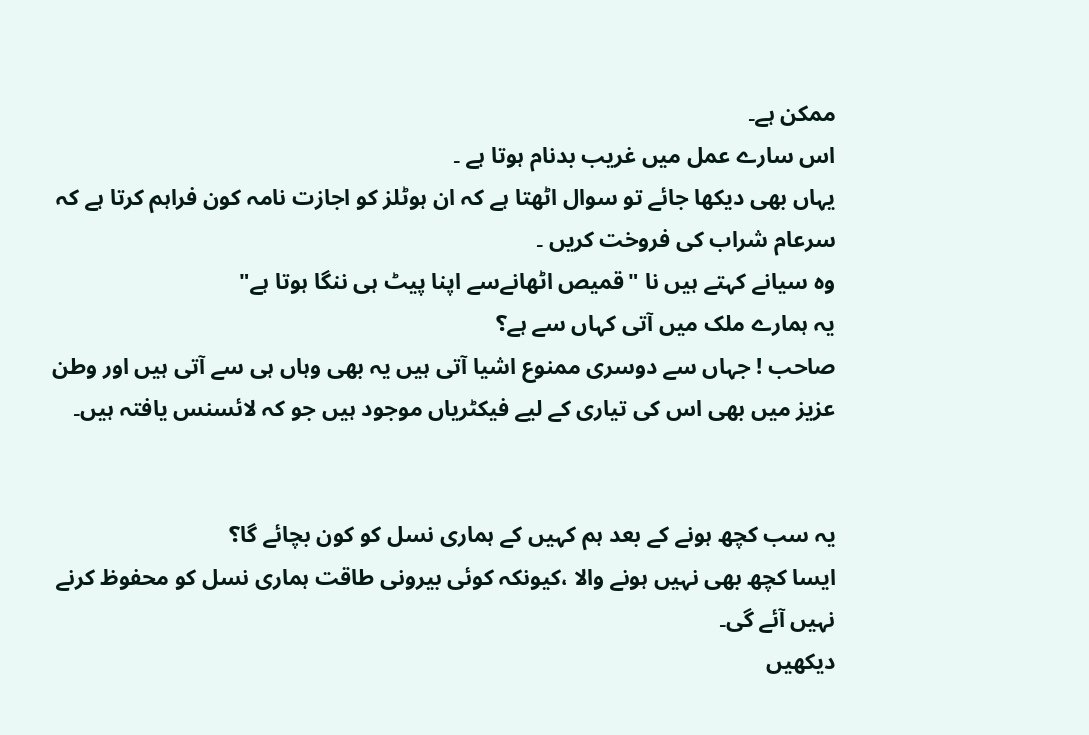ممکن ہے۔
اس سارے عمل میں غریب بدنام ہوتا ہے ۔
یہاں بھی دیکھا جائے تو سوال اٹھتا ہے کہ ان ہوٹلز کو اجازت نامہ کون فراہم کرتا ہے کہ سرعام شراب کی فروخت کریں ۔
وہ سیانے کہتے ہیں نا "قمیص اٹھانےسے اپنا پیٹ ہی ننگا ہوتا ہے"
یہ ہمارے ملک میں آتی کہاں سے ہے؟
صاحب ! جہاں سے دوسری ممنوع اشیا آتی ہیں یہ بھی وہاں ہی سے آتی ہیں اور وطن عزیز میں بھی اس کی تیاری کے لیے فیکٹریاں موجود ہیں جو کہ لائسنس یافتہ ہیں۔


یہ سب کچھ ہونے کے بعد ہم کہیں کے ہماری نسل کو کون بچائے گا؟
ایسا کچھ بھی نہیں ہونے والا ،کیونکہ کوئی بیرونی طاقت ہماری نسل کو محفوظ کرنے نہیں آئے گی۔
دیکھیں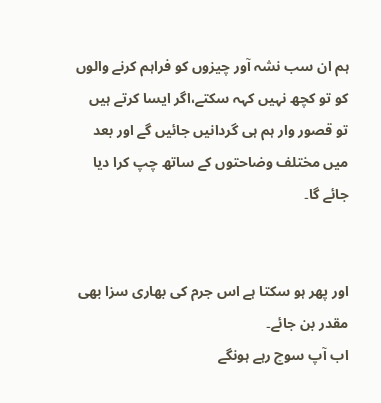ہم ان سب نشہ آور چیزوں کو فراہم کرنے والوں کو تو کچھ نہیں کہہ سکتے،اگر ایسا کرتے ہیں تو قصور وار ہم ہی گردانیں جائیں گے اور بعد میں مختلف وضاحتوں کے ساتھ چپ کرا دیا جائے گا۔


اور پھر ہو سکتا ہے اس جرم کی بھاری سزا بھی مقدر بن جائے۔
اب آپ سوچ رہے ہونگے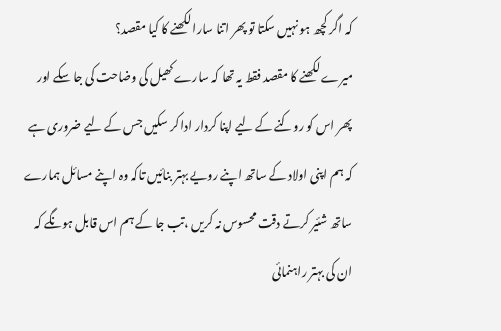کہ اگر کچھ ہو نہیں سکتا تو پھر اتنا سارا لکھنے کا کیا مقصد؟
میرے لکھنے کا مقصد فقط یہ تھا کہ سارے کھیل کی وضاحت کی جا سکے اور پھر اس کو روکنے کے لیے اپنا کردار ادا کر سکیں جس کے لیے ضروری ہے کہ ہم اپنی اولاد کے ساتھ اپنے رویے بہتر بنائیں تاکہ وہ اپنے مسائل ہمارے ساتھ شئیر کرتے دقت محسوس نہ کریں ،تب جا کے ہم اس قابل ہونگے کہ ان کی بہتر راہنمائی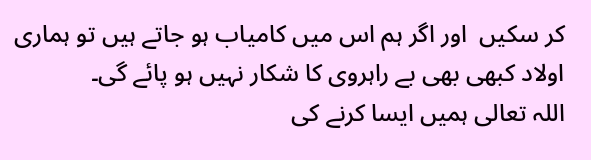کر سکیں  اور اگر ہم اس میں کامیاب ہو جاتے ہیں تو ہماری اولاد کبھی بھی بے راہروی کا شکار نہیں ہو پائے گی۔
اللہ تعالی ہمیں ایسا کرنے کی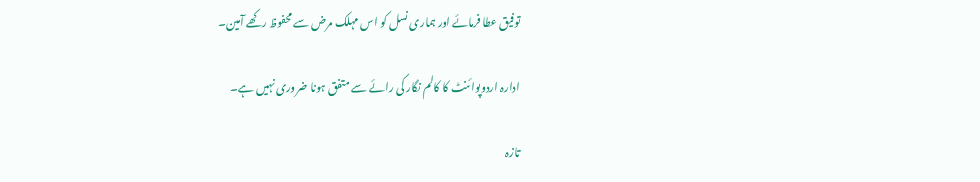توفیق عطا فرمائے اور ہماری نسل کو اس مہلک مرض سے محفوظ رکھے آمین۔

ادارہ اردوپوائنٹ کا کالم نگار کی رائے سے متفق ہونا ضروری نہیں ہے۔

تازہ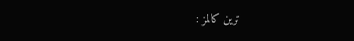ترین کالمز :